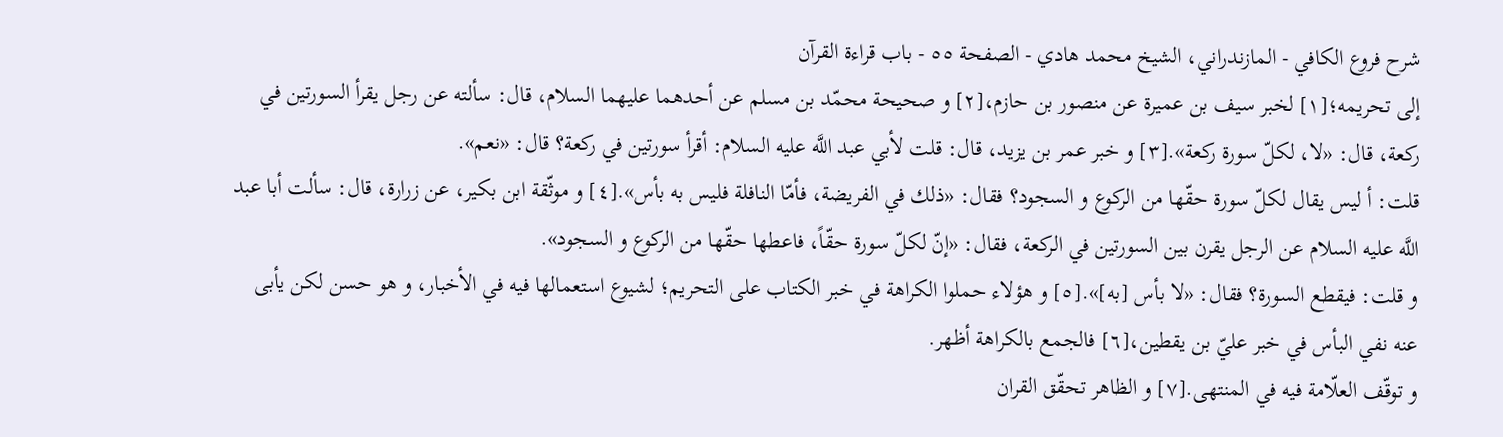شرح فروع الكافي - المازندراني، الشيخ محمد هادي - الصفحة ٥٥ - باب قراءة القرآن
إلى تحريمه؛[١] لخبر سيف بن عميرة عن منصور بن حازم،[٢] و صحيحة محمّد بن مسلم عن أحدهما عليهما السلام، قال: سألته عن رجل يقرأ السورتين في ركعة، قال: «لا، لكلّ سورة ركعة».[٣] و خبر عمر بن يزيد، قال: قلت لأبي عبد اللَّه عليه السلام: أقرأ سورتين في ركعة؟ قال: «نعم».
قلت: أ ليس يقال لكلّ سورة حقّها من الركوع و السجود؟ فقال: «ذلك في الفريضة، فأمّا النافلة فليس به بأس».[٤] و موثّقة ابن بكير، عن زرارة، قال: سألت أبا عبد اللَّه عليه السلام عن الرجل يقرن بين السورتين في الركعة، فقال: «إنّ لكلّ سورة حقّاً، فاعطها حقّها من الركوع و السجود».
و قلت: فيقطع السورة؟ فقال: «لا بأس [به]».[٥] و هؤلاء حملوا الكراهة في خبر الكتاب على التحريم؛ لشيوع استعمالها فيه في الأخبار، و هو حسن لكن يأبى عنه نفي البأس في خبر عليّ بن يقطين،[٦] فالجمع بالكراهة أظهر.
و توقّف العلّامة فيه في المنتهى.[٧] و الظاهر تحقّق القران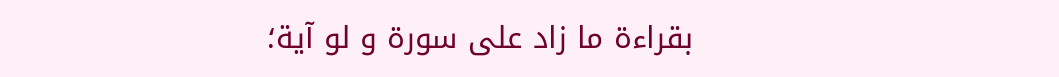بقراءة ما زاد على سورة و لو آية؛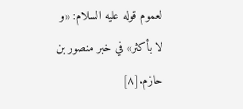لعموم قوله عليه السلام: «و لا بأكثر» في خبر منصور بن حازم.[٨]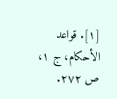[١]. قواعد الأحكام، ج ١، ص ٢٧٢.